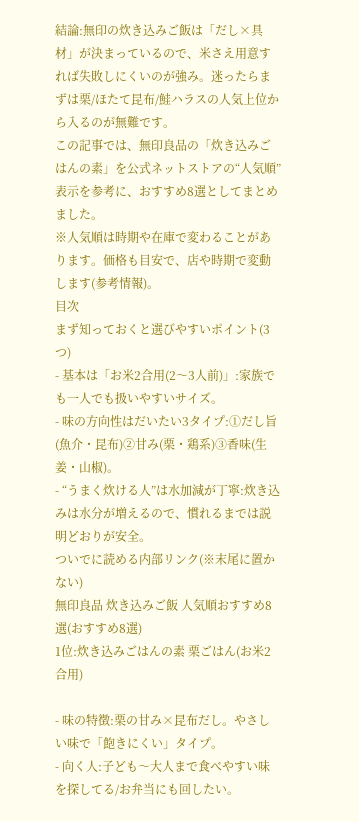結論:無印の炊き込みご飯は「だし×具材」が決まっているので、米さえ用意すれば失敗しにくいのが強み。迷ったらまずは栗/ほたて昆布/鮭ハラスの人気上位から入るのが無難です。
この記事では、無印良品の「炊き込みごはんの素」を公式ネットストアの“人気順”表示を参考に、おすすめ8選としてまとめました。
※人気順は時期や在庫で変わることがあります。価格も目安で、店や時期で変動します(参考情報)。
目次
まず知っておくと選びやすいポイント(3つ)
- 基本は「お米2合用(2〜3人前)」:家族でも一人でも扱いやすいサイズ。
- 味の方向性はだいたい3タイプ:①だし旨(魚介・昆布)②甘み(栗・鶏系)③香味(生姜・山椒)。
- “うまく炊ける人”は水加減が丁寧:炊き込みは水分が増えるので、慣れるまでは説明どおりが安全。
ついでに読める内部リンク(※末尾に置かない)
無印良品 炊き込みご飯 人気順おすすめ8選(おすすめ8選)
1位:炊き込みごはんの素 栗ごはん(お米2合用)

- 味の特徴:栗の甘み×昆布だし。やさしい味で「飽きにくい」タイプ。
- 向く人:子ども〜大人まで食べやすい味を探してる/お弁当にも回したい。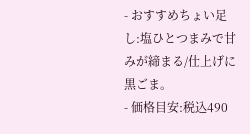- おすすめちょい足し:塩ひとつまみで甘みが締まる/仕上げに黒ごま。
- 価格目安:税込490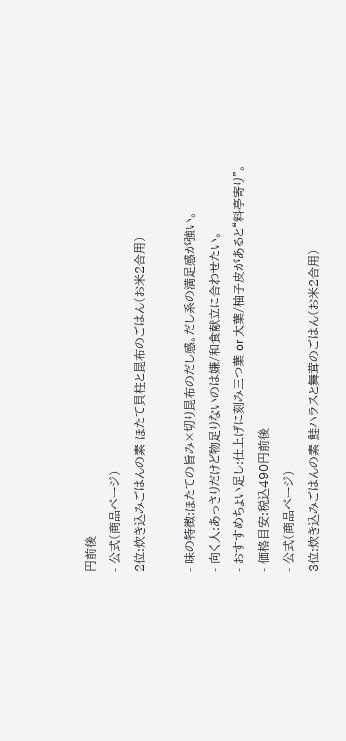円前後
- 公式(商品ページ)
2位:炊き込みごはんの素 ほたて貝柱と昆布のごはん(お米2合用)

- 味の特徴:ほたての旨み×切り昆布のだし感。だし系の満足感が強い。
- 向く人:あっさりだけど物足りないのは嫌/和食献立に合わせたい。
- おすすめちょい足し:仕上げに刻み三つ葉 or 大葉/柚子皮があると“料亭寄り”。
- 価格目安:税込490円前後
- 公式(商品ページ)
3位:炊き込みごはんの素 鮭ハラスと舞茸のごはん(お米2合用)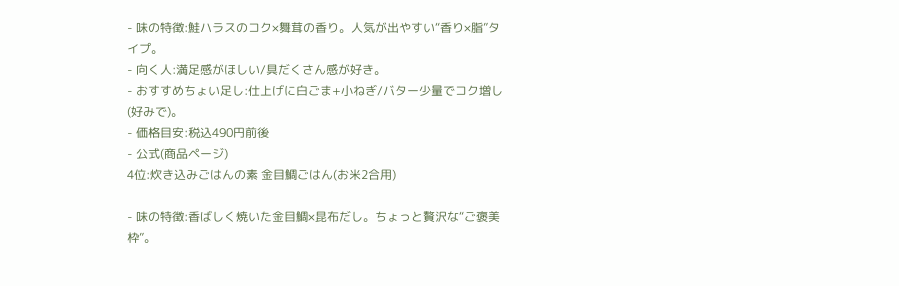- 味の特徴:鮭ハラスのコク×舞茸の香り。人気が出やすい“香り×脂”タイプ。
- 向く人:満足感がほしい/具だくさん感が好き。
- おすすめちょい足し:仕上げに白ごま+小ねぎ/バター少量でコク増し(好みで)。
- 価格目安:税込490円前後
- 公式(商品ページ)
4位:炊き込みごはんの素 金目鯛ごはん(お米2合用)

- 味の特徴:香ばしく焼いた金目鯛×昆布だし。ちょっと贅沢な“ご褒美枠”。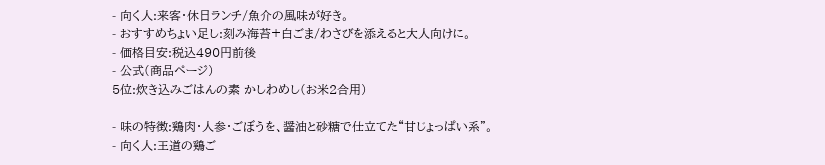- 向く人:来客・休日ランチ/魚介の風味が好き。
- おすすめちょい足し:刻み海苔+白ごま/わさびを添えると大人向けに。
- 価格目安:税込490円前後
- 公式(商品ページ)
5位:炊き込みごはんの素 かしわめし(お米2合用)

- 味の特徴:鶏肉・人参・ごぼうを、醤油と砂糖で仕立てた“甘じょっぱい系”。
- 向く人:王道の鶏ご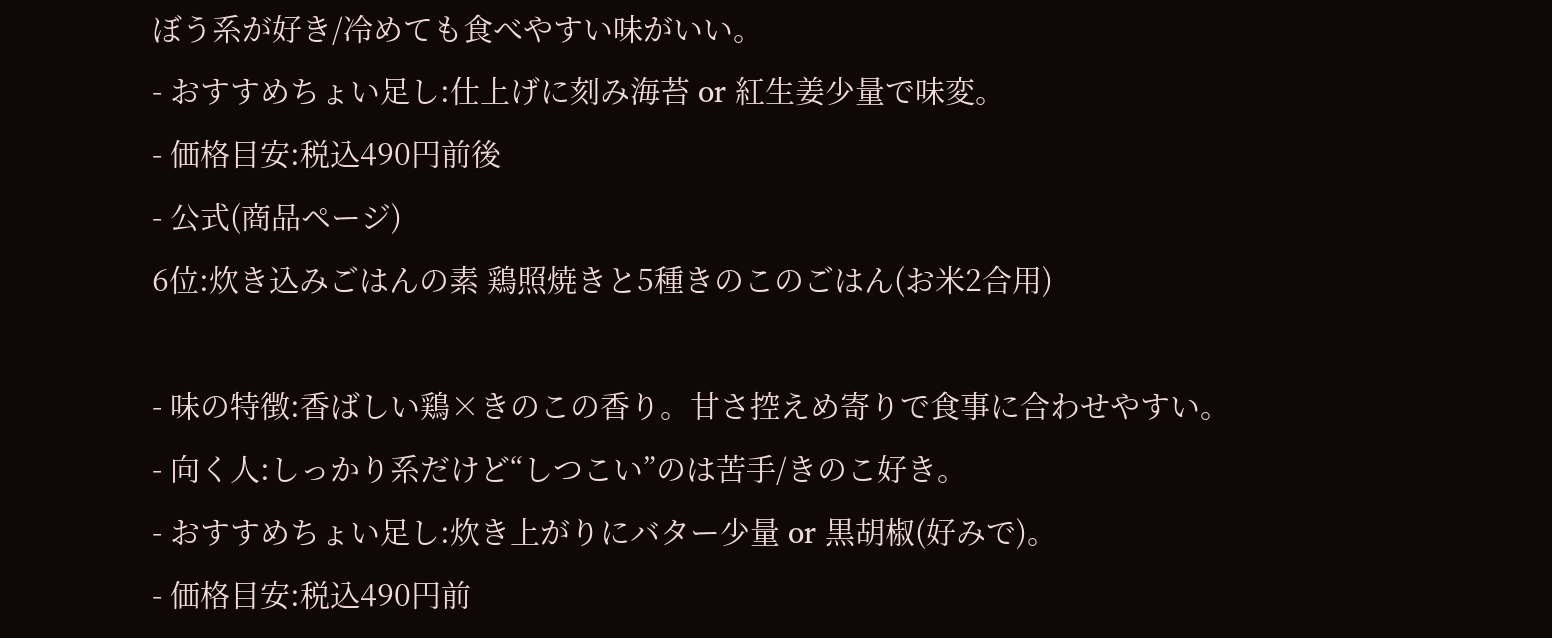ぼう系が好き/冷めても食べやすい味がいい。
- おすすめちょい足し:仕上げに刻み海苔 or 紅生姜少量で味変。
- 価格目安:税込490円前後
- 公式(商品ページ)
6位:炊き込みごはんの素 鶏照焼きと5種きのこのごはん(お米2合用)

- 味の特徴:香ばしい鶏×きのこの香り。甘さ控えめ寄りで食事に合わせやすい。
- 向く人:しっかり系だけど“しつこい”のは苦手/きのこ好き。
- おすすめちょい足し:炊き上がりにバター少量 or 黒胡椒(好みで)。
- 価格目安:税込490円前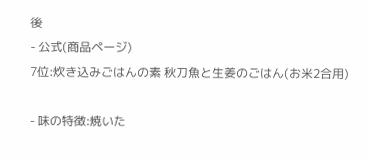後
- 公式(商品ページ)
7位:炊き込みごはんの素 秋刀魚と生姜のごはん(お米2合用)

- 味の特徴:焼いた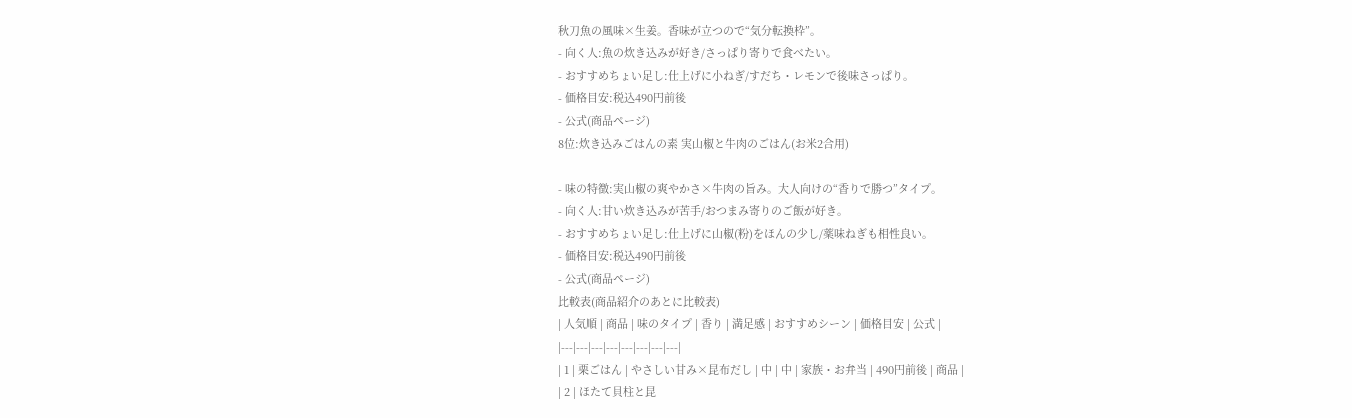秋刀魚の風味×生姜。香味が立つので“気分転換枠”。
- 向く人:魚の炊き込みが好き/さっぱり寄りで食べたい。
- おすすめちょい足し:仕上げに小ねぎ/すだち・レモンで後味さっぱり。
- 価格目安:税込490円前後
- 公式(商品ページ)
8位:炊き込みごはんの素 実山椒と牛肉のごはん(お米2合用)

- 味の特徴:実山椒の爽やかさ×牛肉の旨み。大人向けの“香りで勝つ”タイプ。
- 向く人:甘い炊き込みが苦手/おつまみ寄りのご飯が好き。
- おすすめちょい足し:仕上げに山椒(粉)をほんの少し/薬味ねぎも相性良い。
- 価格目安:税込490円前後
- 公式(商品ページ)
比較表(商品紹介のあとに比較表)
| 人気順 | 商品 | 味のタイプ | 香り | 満足感 | おすすめシーン | 価格目安 | 公式 |
|---|---|---|---|---|---|---|---|
| 1 | 栗ごはん | やさしい甘み×昆布だし | 中 | 中 | 家族・お弁当 | 490円前後 | 商品 |
| 2 | ほたて貝柱と昆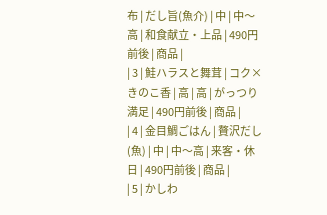布 | だし旨(魚介) | 中 | 中〜高 | 和食献立・上品 | 490円前後 | 商品 |
| 3 | 鮭ハラスと舞茸 | コク×きのこ香 | 高 | 高 | がっつり満足 | 490円前後 | 商品 |
| 4 | 金目鯛ごはん | 贅沢だし(魚) | 中 | 中〜高 | 来客・休日 | 490円前後 | 商品 |
| 5 | かしわ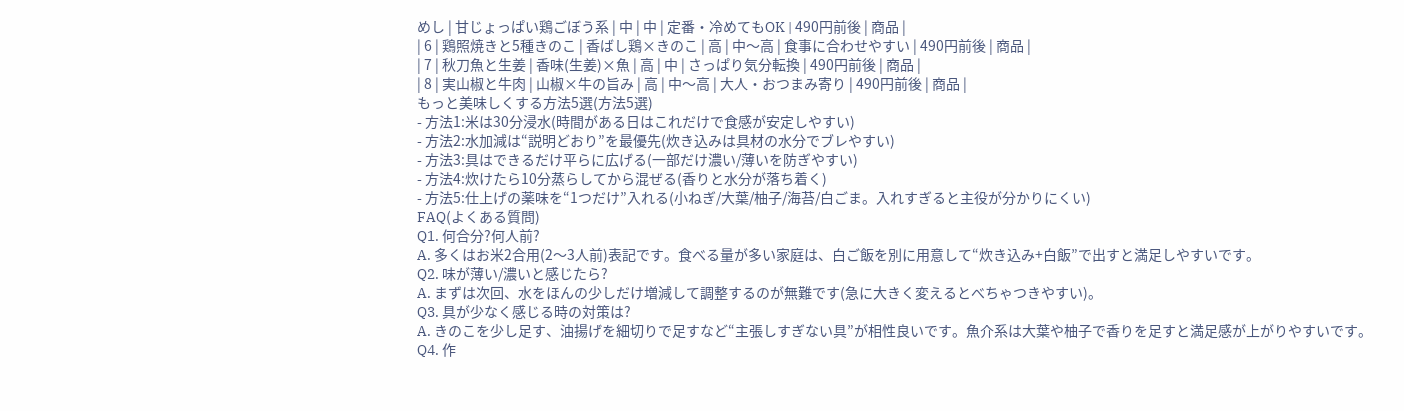めし | 甘じょっぱい鶏ごぼう系 | 中 | 中 | 定番・冷めてもOK | 490円前後 | 商品 |
| 6 | 鶏照焼きと5種きのこ | 香ばし鶏×きのこ | 高 | 中〜高 | 食事に合わせやすい | 490円前後 | 商品 |
| 7 | 秋刀魚と生姜 | 香味(生姜)×魚 | 高 | 中 | さっぱり気分転換 | 490円前後 | 商品 |
| 8 | 実山椒と牛肉 | 山椒×牛の旨み | 高 | 中〜高 | 大人・おつまみ寄り | 490円前後 | 商品 |
もっと美味しくする方法5選(方法5選)
- 方法1:米は30分浸水(時間がある日はこれだけで食感が安定しやすい)
- 方法2:水加減は“説明どおり”を最優先(炊き込みは具材の水分でブレやすい)
- 方法3:具はできるだけ平らに広げる(一部だけ濃い/薄いを防ぎやすい)
- 方法4:炊けたら10分蒸らしてから混ぜる(香りと水分が落ち着く)
- 方法5:仕上げの薬味を“1つだけ”入れる(小ねぎ/大葉/柚子/海苔/白ごま。入れすぎると主役が分かりにくい)
FAQ(よくある質問)
Q1. 何合分?何人前?
A. 多くはお米2合用(2〜3人前)表記です。食べる量が多い家庭は、白ご飯を別に用意して“炊き込み+白飯”で出すと満足しやすいです。
Q2. 味が薄い/濃いと感じたら?
A. まずは次回、水をほんの少しだけ増減して調整するのが無難です(急に大きく変えるとべちゃつきやすい)。
Q3. 具が少なく感じる時の対策は?
A. きのこを少し足す、油揚げを細切りで足すなど“主張しすぎない具”が相性良いです。魚介系は大葉や柚子で香りを足すと満足感が上がりやすいです。
Q4. 作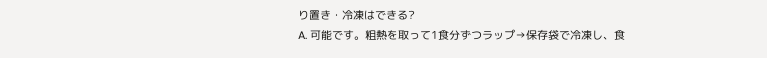り置き・冷凍はできる?
A. 可能です。粗熱を取って1食分ずつラップ→保存袋で冷凍し、食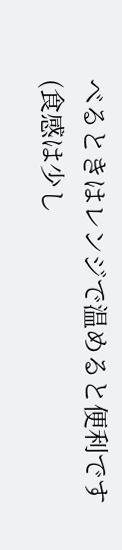べるときはレンジで温めると便利です(食感は少し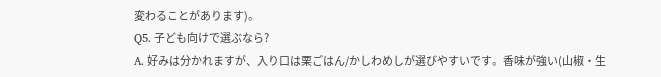変わることがあります)。
Q5. 子ども向けで選ぶなら?
A. 好みは分かれますが、入り口は栗ごはん/かしわめしが選びやすいです。香味が強い(山椒・生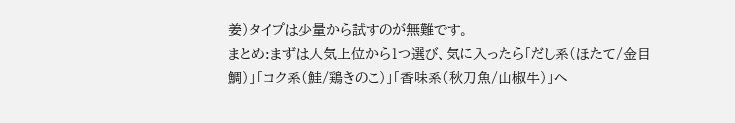姜)タイプは少量から試すのが無難です。
まとめ:まずは人気上位から1つ選び、気に入ったら「だし系(ほたて/金目鯛)」「コク系(鮭/鶏きのこ)」「香味系(秋刀魚/山椒牛)」へ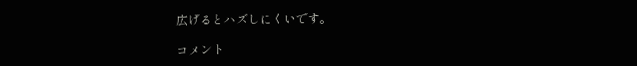広げるとハズしにくいです。

コメント